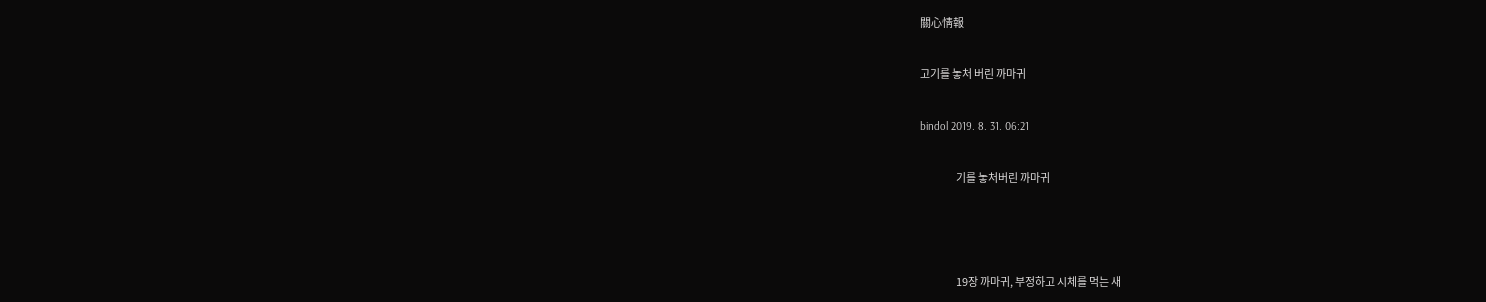關心情報

고기를 놓처 버린 까마귀

bindol 2019. 8. 31. 06:21

                  기를 놓처버린 까마귀



                  19장 까마귀, 부정하고 시체를 먹는 새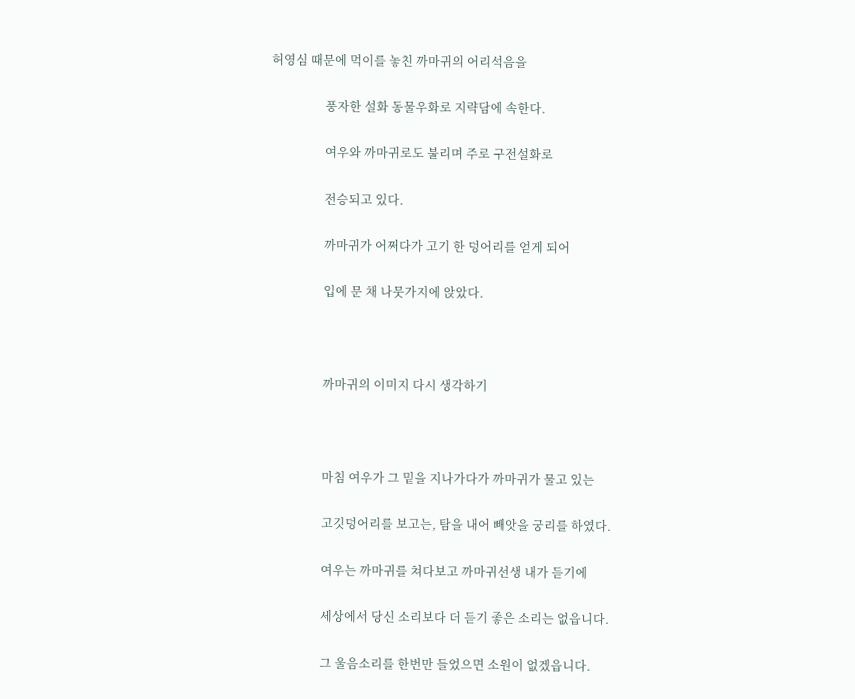허영심 때문에 먹이를 놓친 까마귀의 어리석음을

                  풍자한 설화 동물우화로 지략담에 속한다.

                  여우와 까마귀로도 불리며 주로 구전설화로

                  전승되고 있다.

                  까마귀가 어쩌다가 고기 한 덩어리를 얻게 되어

                  입에 문 채 나뭇가지에 앉았다.



                  까마귀의 이미지 다시 생각하기



                  마침 여우가 그 밑을 지나가다가 까마귀가 물고 있는

                  고깃덩어리를 보고는, 탐을 내어 빼앗을 궁리를 하였다.

                  여우는 까마귀를 쳐다보고 까마귀선생 내가 듣기에

                  세상에서 당신 소리보다 더 듣기 좋은 소리는 없읍니다.

                  그 울음소리를 한번만 들었으면 소원이 없겠읍니다.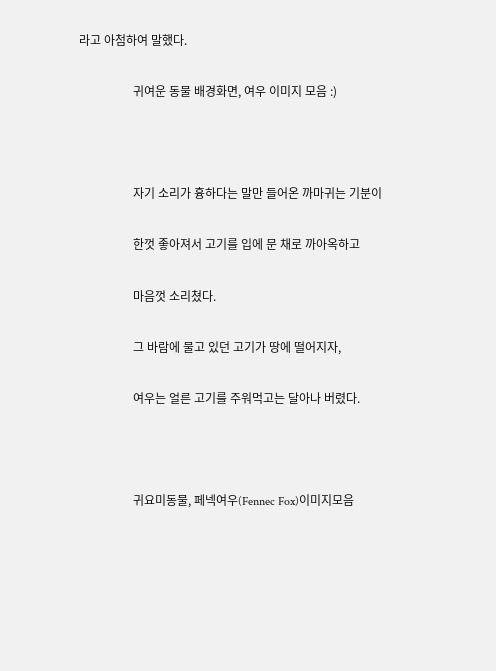라고 아첨하여 말했다.

                  귀여운 동물 배경화면, 여우 이미지 모음 :)



                  자기 소리가 흉하다는 말만 들어온 까마귀는 기분이

                  한껏 좋아져서 고기를 입에 문 채로 까아옥하고

                  마음껏 소리쳤다.

                  그 바람에 물고 있던 고기가 땅에 떨어지자,

                  여우는 얼른 고기를 주워먹고는 달아나 버렸다.



                  귀요미동물, 페넥여우(Fennec Fox)이미지모음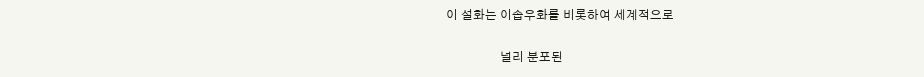이 설화는 이솝우화를 비롯하여 세계적으로

                  널리 분포된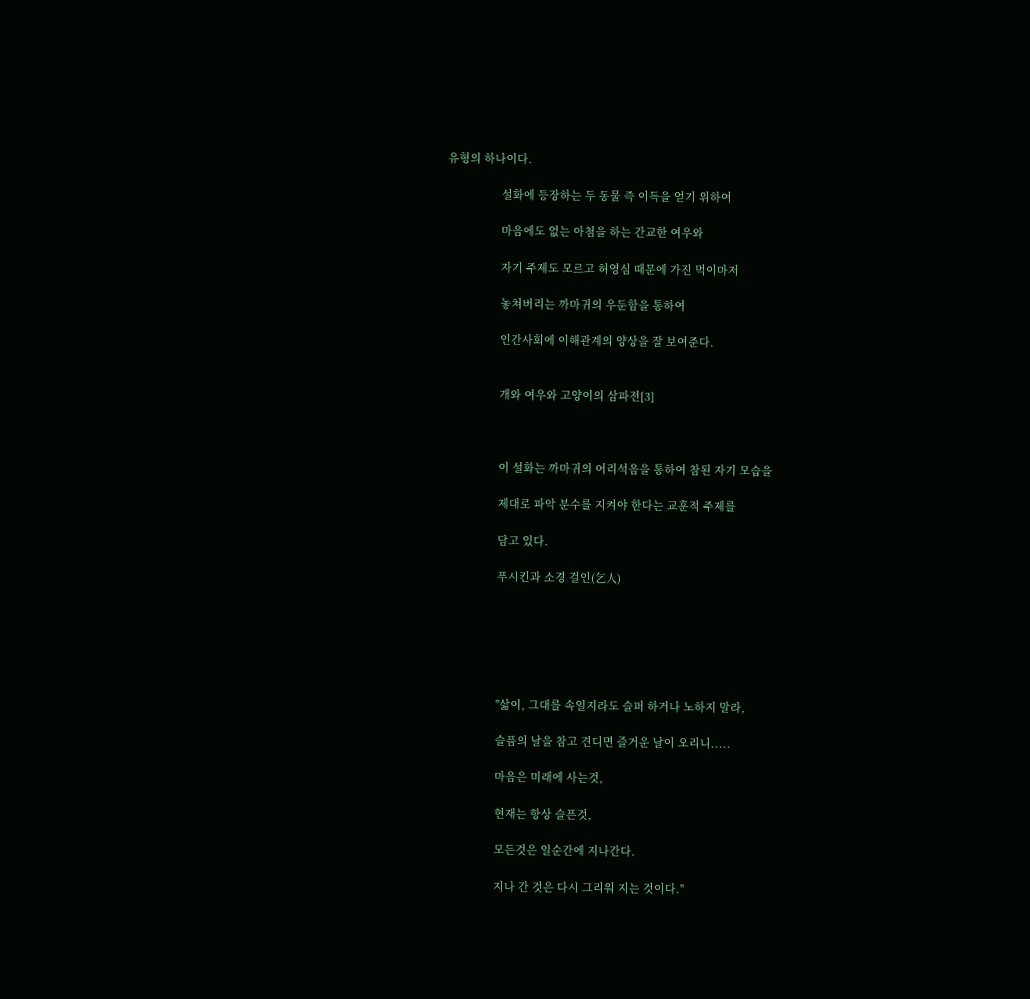유형의 하나이다.

                  설화에 등장하는 두 동물 즉 이득을 얻기 위하여

                  마음에도 없는 아첨을 하는 간교한 여우와

                  자기 주제도 모르고 허영심 때문에 가진 먹이마저

                  놓쳐버리는 까마귀의 우둔함을 통하여

                  인간사회에 이해관계의 양상을 잘 보여준다.


                  개와 여우와 고양이의 삼파전[3]



                  이 설화는 까마귀의 어리석음을 통하여 참된 자기 모습을

                  제대로 파악 분수를 지켜야 한다는 교훈적 주제를

                  담고 있다.

                  푸시킨과 소경 걸인(乞人)






                  "삶이, 그대를 속일지라도 슬퍼 하거나 노하지 말라,

                  슬픔의 날을 참고 견디면 즐거운 날이 오리니.....

                  마음은 미래에 사는것,

                  현재는 항상 슬픈것,

                  모든것은 일순간에 지나간다.

                  지나 간 것은 다시 그리워 지는 것이다."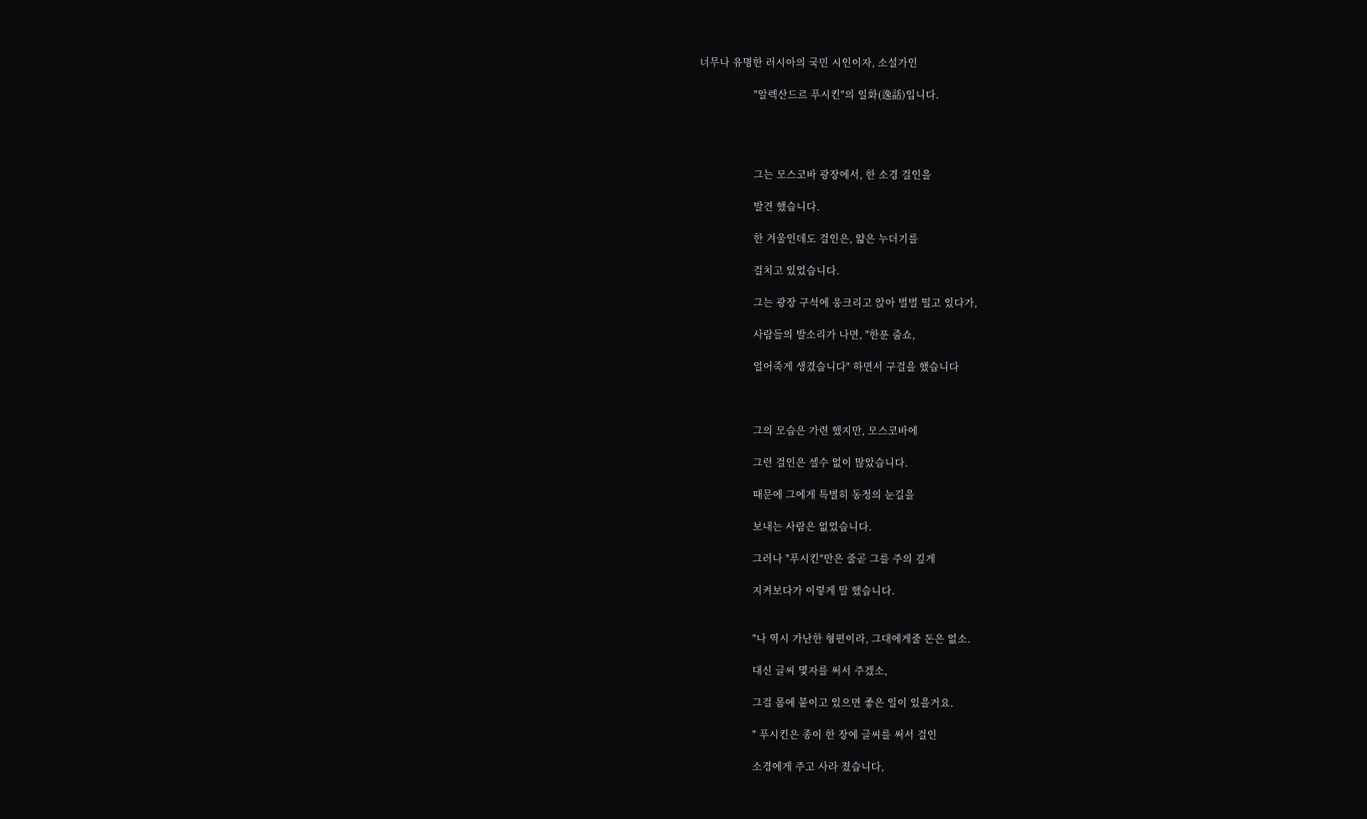너무나 유명한 러시아의 국민 시인이자, 소설가인

                  "알렉산드르 푸시킨"의 일화(逸話)입니다.




                  그는 모스코바 광장에서, 한 소경 걸인을

                  발견 했습니다.

                  한 겨울인데도 걸인은, 얇은 누더기를

                  걸치고 있었습니다.

                  그는 광장 구석에 웅크리고 앉아 벌벌 떨고 있다가,

                  사람들의 발소리가 나면, "한푼 줍쇼,

                  얼어죽게 생겼습니다" 하면서 구걸을 했습니다



                  그의 모습은 가련 했지만, 모스코바에

                  그런 걸인은 셀수 없이 많았습니다.

                  때문에 그에게 특별히 동정의 눈길을

                  보내는 사람은 없었습니다.

                  그러나 "푸시킨"만은 줄곧 그를 주의 깊게

                  지켜보다가 이렇게 말 했습니다.


                  "나 역시 가난한 형편이라, 그대에게줄 돈은 없소.

                  대신 글씨 몇자를 써서 주겠소,

                  그걸 몸에 붙이고 있으면 좋은 일이 있을거요.

                  " 푸시킨은 종이 한 장에 글씨를 써서 걸인

                  소경에게 주고 사라 졌습니다,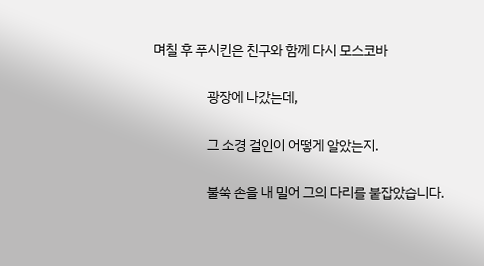며칠 후 푸시킨은 친구와 함께 다시 모스코바

                  광장에 나갔는데,

                  그 소경 걸인이 어떻게 알았는지.

                  불쑥 손을 내 밀어 그의 다리를 붙잡았습니다.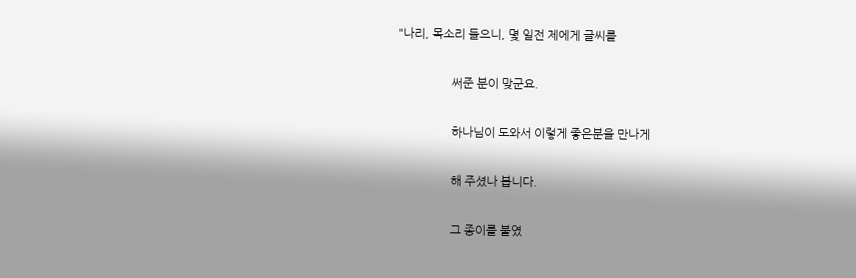"나리, 목소리 들으니, 몇 일전 제에게 글씨를

                  써준 분이 맞군요.

                  하나님이 도와서 이렇게 좋은분을 만나게

                  해 주셨나 봅니다.

                  그 종이를 붙였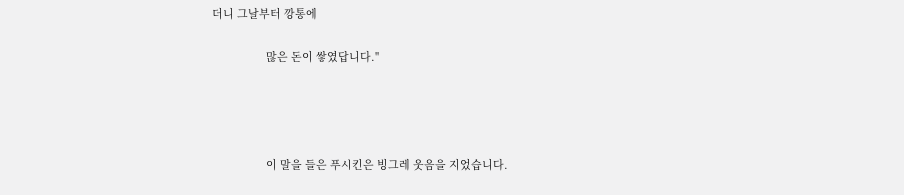더니 그날부터 깡통에

                  많은 돈이 쌓였답니다."




                  이 말을 들은 푸시킨은 빙그레 웃음을 지었습니다.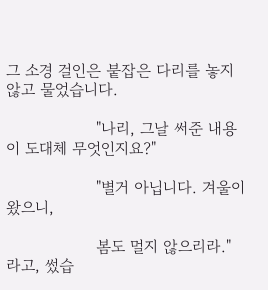그 소경 걸인은 붙잡은 다리를 놓지않고 물었습니다.

                  "나리, 그날 써준 내용이 도대체 무엇인지요?"

                  "별거 아닙니다. 겨울이 왔으니,

                  봄도 멀지 않으리라." 라고, 썼습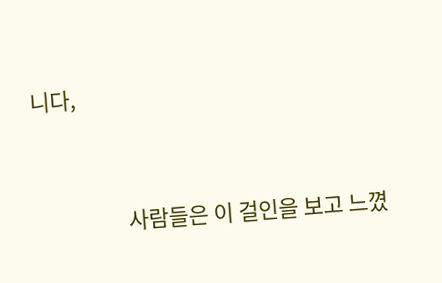니다,


                  사람들은 이 걸인을 보고 느꼈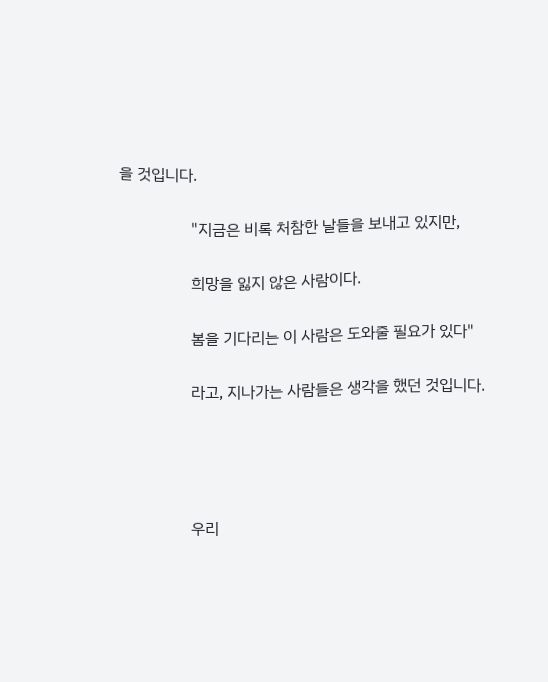을 것입니다.

                  "지금은 비록 처참한 날들을 보내고 있지만,

                  희망을 잃지 않은 사람이다.

                  봄을 기다리는 이 사람은 도와줄 필요가 있다"

                  라고, 지나가는 사람들은 생각을 했던 것입니다.




                  우리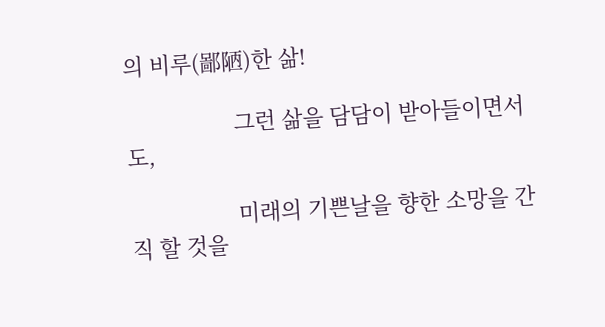의 비루(鄙陋)한 삶!

                  그런 삶을 담담이 받아들이면서도,

                  미래의 기쁜날을 향한 소망을 간직 할 것을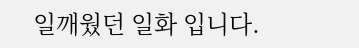일깨웠던 일화 입니다.